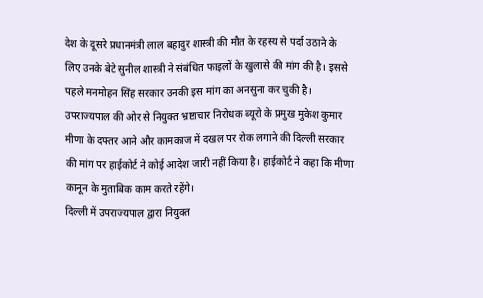देश के दूसरे प्रधानमंत्री लाल बहादुर शास्त्री की मौत के रहस्य से पर्दा उठाने के लिए उनके बेटे सुनील शास्त्री ने संबंधित फाइलों के खुलासे की मांग की है। इससे पहले मनमोहन सिंह सरकार उनकी इस मांग का अनसुना कर चुकी है।
उपराज्यपाल की ओर से नियुक्त भ्रष्टाचार निरोधक ब्यूरो के प्रमुख मुकेश कुमार मीणा के दफ्तर आने और कामकाज में दखल पर रोक लगाने की दिल्ली सरकार की मांग पर हाईकोर्ट ने कोई आदेश जारी नहीं किया है। हाईकोर्ट ने कहा कि मीणा कानून के मुताबिक काम करते रहेंगे।
दिल्ली में उपराज्यपाल द्वारा नियुक्त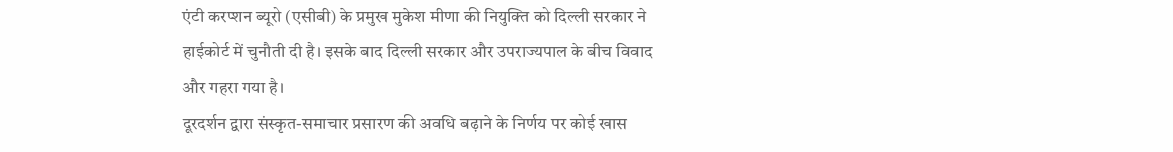एंटी करप्शन ब्यूरो (एसीबी) के प्रमुख मुकेश मीणा की नियुक्ति को दिल्ली सरकार ने हाईकोर्ट में चुनौती दी है। इसके बाद दिल्ली सरकार और उपराज्यपाल के बीच विवाद और गहरा गया है।
दूरदर्शन द्वारा संस्कृत-समाचार प्रसारण की अवधि बढ़ाने के निर्णय पर कोई खास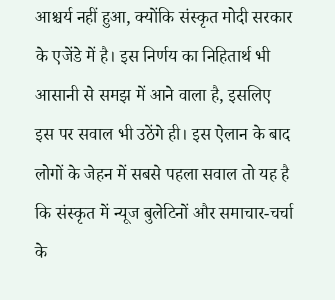आश्चर्य नहीं हुआ, क्योंकि संस्कृत मोदी सरकार के एजेंडे में है। इस निर्णय का निहितार्थ भी आसानी से समझ में आने वाला है, इसलिए इस पर सवाल भी उठेंगे ही। इस ऐलान के बाद लोगों के जेहन में सबसे पहला सवाल तो यह है कि संस्कृत में न्यूज बुलेटिनों और समाचार-चर्चा के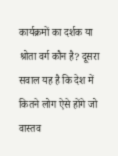कार्यक्रमों का दर्शक या श्रोता वर्ग कौन है? दूसरा सवाल यह है कि देश में कितने लोग ऐसे होंगे जो वास्तव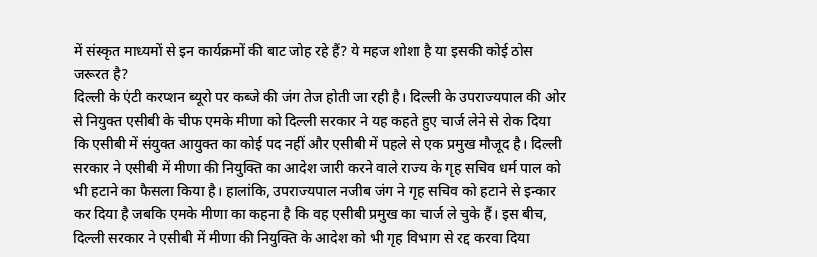में संस्कृत माध्यमों से इन कार्यक्रमों की बाट जोह रहे हैं? ये महज शोशा है या इसकी कोई ठोस जरूरत है?
दिल्ली के एंटी करप्शन ब्यूरो पर कब्जे की जंग तेज होती जा रही है। दिल्ली के उपराज्यपाल की ओर से नियुक्त एसीबी के चीफ एमके मीणा को दिल्ली सरकार ने यह कहते हुए चार्ज लेने से रोक दिया कि एसीबी में संयुक्त आयुक्त का कोई पद नहीं और एसीबी में पहले से एक प्रमुख मौजूद है। दिल्ली सरकार ने एसीबी में मीणा की नियुक्ति का आदेश जारी करने वाले राज्य के गृह सचिव धर्म पाल को भी हटाने का फैसला किया है। हालांकि, उपराज्यपाल नजीब जंग ने गृह सचिव को हटाने से इन्कार कर दिया है जबकि एमके मीणा का कहना है कि वह एसीबी प्रमुख का चार्ज ले चुके हैं। इस बीच, दिल्ली सरकार ने एसीबी में मीणा की नियुक्ति के आदेश को भी गृह विभाग से रद्द करवा दिया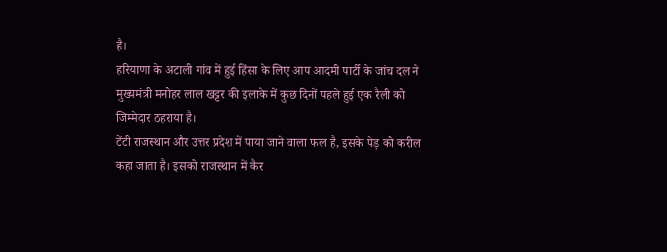है।
हरियाणा के अटाली गांव में हुई हिंसा के लिए आप आदमी पार्टी के जांच दल ने मुख्यमंत्री मनोहर लाल खट्टर की इलाके में कुछ दिनों पहले हुई एक रैली को जिम्मेदार ठहराया है।
टेंटी राजस्थान और उत्तर प्रदेश में पाया जाने वाला फल है, इसके पेड़ को करील कहा जाता है। इसको राजस्थान में कैर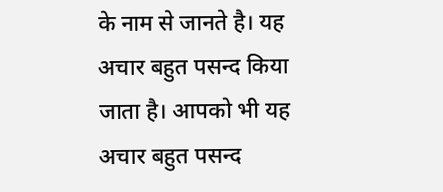के नाम से जानते है। यह अचार बहुत पसन्द किया जाता है। आपको भी यह अचार बहुत पसन्द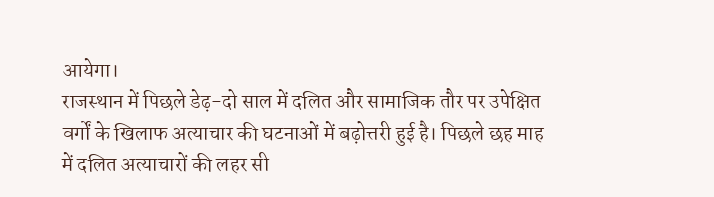आयेगा।
राजस्थान में पिछले डेढ़-दो साल में दलित और सामाजिक तौर पर उपेक्षित वर्गों के खिलाफ अत्याचार की घटनाओं में बढ़ोत्तरी हुई है। पिछले छह माह में दलित अत्याचारों की लहर सी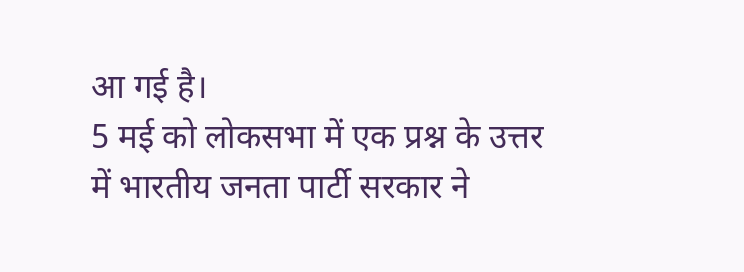आ गई है।
5 मई को लोकसभा में एक प्रश्न के उत्तर में भारतीय जनता पार्टी सरकार ने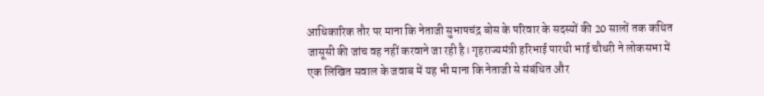आधिकारिक तौर पर माना कि नेताजी सुभाषचंद्र बोस के परिवार के सदस्यों की 20 सालों तक कथित जासूसी की जांच वह नहीं करवाने जा रही है। गृहराज्यमंत्री हरिभाई पारथी भाई चौधरी ने लोकसभा में एक लिखित सवाल के जवाब में यह भी माना कि नेताजी से संबंधित और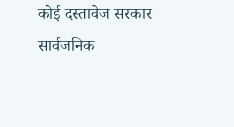कोई दस्तावेज सरकार सार्वजनिक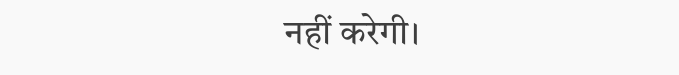नहीं करेगी।